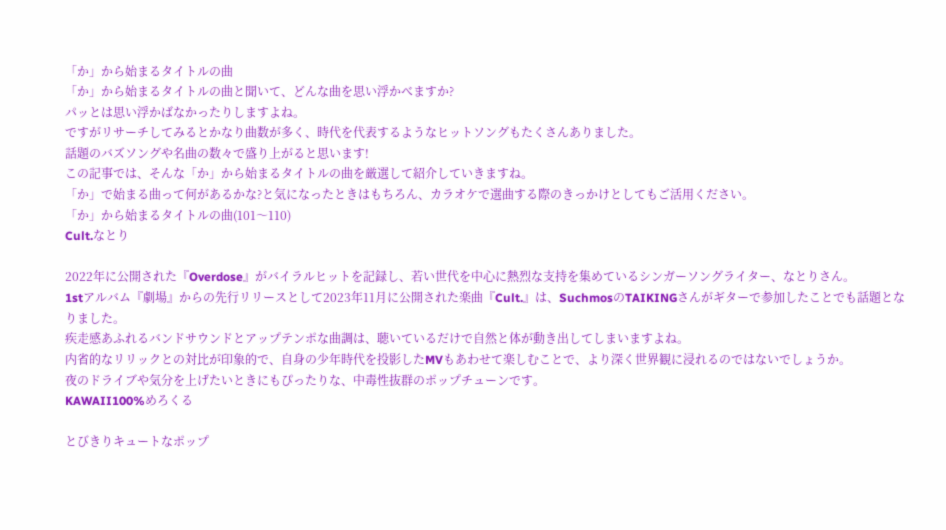「か」から始まるタイトルの曲
「か」から始まるタイトルの曲と聞いて、どんな曲を思い浮かべますか?
パッとは思い浮かばなかったりしますよね。
ですがリサーチしてみるとかなり曲数が多く、時代を代表するようなヒットソングもたくさんありました。
話題のバズソングや名曲の数々で盛り上がると思います!
この記事では、そんな「か」から始まるタイトルの曲を厳選して紹介していきますね。
「か」で始まる曲って何があるかな?と気になったときはもちろん、カラオケで選曲する際のきっかけとしてもご活用ください。
「か」から始まるタイトルの曲(101〜110)
Cult.なとり

2022年に公開された『Overdose』がバイラルヒットを記録し、若い世代を中心に熱烈な支持を集めているシンガーソングライター、なとりさん。
1stアルバム『劇場』からの先行リリースとして2023年11月に公開された楽曲『Cult.』は、SuchmosのTAIKINGさんがギターで参加したことでも話題となりました。
疾走感あふれるバンドサウンドとアップテンポな曲調は、聴いているだけで自然と体が動き出してしまいますよね。
内省的なリリックとの対比が印象的で、自身の少年時代を投影したMVもあわせて楽しむことで、より深く世界観に浸れるのではないでしょうか。
夜のドライブや気分を上げたいときにもぴったりな、中毒性抜群のポップチューンです。
KAWAII100%めろくる

とびきりキュートなポップ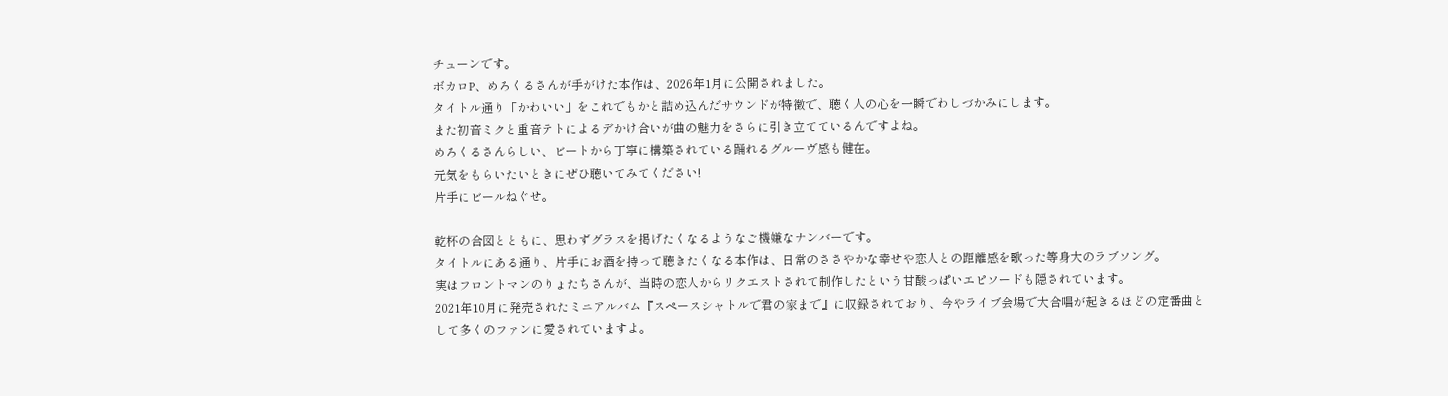チューンです。
ボカロP、めろくるさんが手がけた本作は、2026年1月に公開されました。
タイトル通り「かわいい」をこれでもかと詰め込んだサウンドが特徴で、聴く人の心を一瞬でわしづかみにします。
また初音ミクと重音テトによるデかけ合いが曲の魅力をさらに引き立てているんですよね。
めろくるさんらしい、ビートから丁寧に構築されている踊れるグルーヴ感も健在。
元気をもらいたいときにぜひ聴いてみてください!
片手にビールねぐせ。

乾杯の合図とともに、思わずグラスを掲げたくなるようなご機嫌なナンバーです。
タイトルにある通り、片手にお酒を持って聴きたくなる本作は、日常のささやかな幸せや恋人との距離感を歌った等身大のラブソング。
実はフロントマンのりょたちさんが、当時の恋人からリクエストされて制作したという甘酸っぱいエピソードも隠されています。
2021年10月に発売されたミニアルバム『スペースシャトルで君の家まで』に収録されており、今やライブ会場で大合唱が起きるほどの定番曲として多くのファンに愛されていますよ。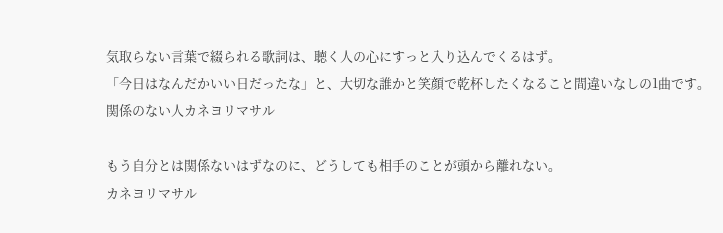気取らない言葉で綴られる歌詞は、聴く人の心にすっと入り込んでくるはず。
「今日はなんだかいい日だったな」と、大切な誰かと笑顔で乾杯したくなること間違いなしの1曲です。
関係のない人カネヨリマサル

もう自分とは関係ないはずなのに、どうしても相手のことが頭から離れない。
カネヨリマサル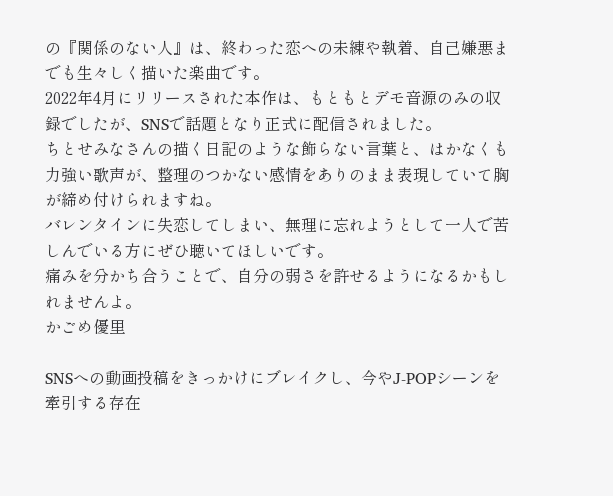の『関係のない人』は、終わった恋への未練や執着、自己嫌悪までも生々しく描いた楽曲です。
2022年4月にリリースされた本作は、もともとデモ音源のみの収録でしたが、SNSで話題となり正式に配信されました。
ちとせみなさんの描く日記のような飾らない言葉と、はかなくも力強い歌声が、整理のつかない感情をありのまま表現していて胸が締め付けられますね。
バレンタインに失恋してしまい、無理に忘れようとして一人で苦しんでいる方にぜひ聴いてほしいです。
痛みを分かち合うことで、自分の弱さを許せるようになるかもしれませんよ。
かごめ優里

SNSへの動画投稿をきっかけにブレイクし、今やJ-POPシーンを牽引する存在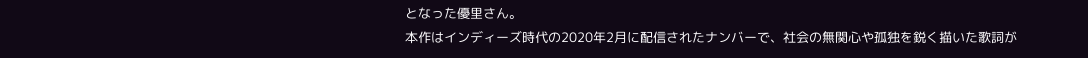となった優里さん。
本作はインディーズ時代の2020年2月に配信されたナンバーで、社会の無関心や孤独を鋭く描いた歌詞が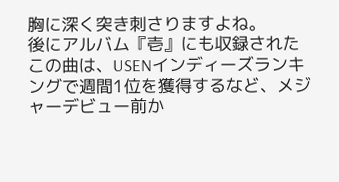胸に深く突き刺さりますよね。
後にアルバム『壱』にも収録されたこの曲は、USENインディーズランキングで週間1位を獲得するなど、メジャーデビュー前か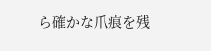ら確かな爪痕を残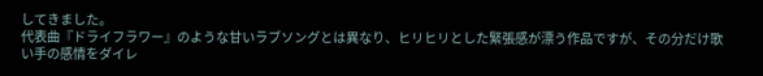してきました。
代表曲『ドライフラワー』のような甘いラブソングとは異なり、ヒリヒリとした緊張感が漂う作品ですが、その分だけ歌い手の感情をダイレ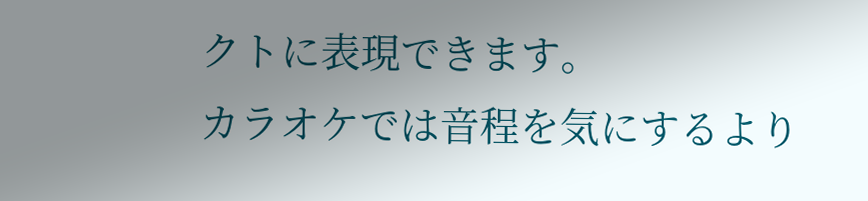クトに表現できます。
カラオケでは音程を気にするより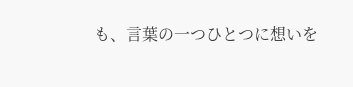も、言葉の一つひとつに想いを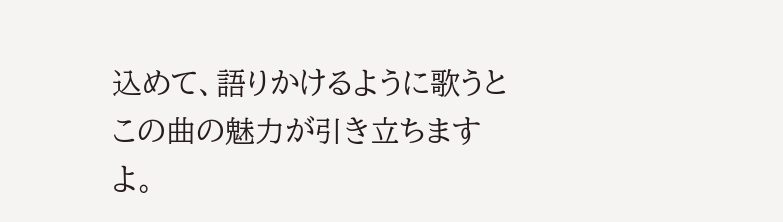込めて、語りかけるように歌うとこの曲の魅力が引き立ちますよ。